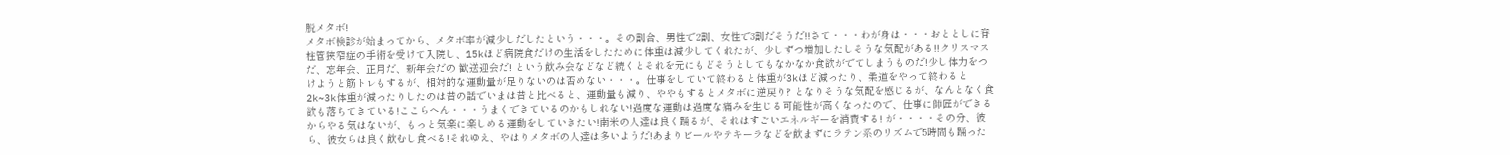脱メタボ!
メタボ検診が始まってから、メタボ率が減少しだしたという・・・。その割合、男性で2割、女性で3割だそうだ!!さて・・・わが身は・・・おととしに脊柱管狭窄症の手術を受けて入院し、15kほど病院食だけの生活をしたために体重は減少してくれたが、少しずつ増加したしそうな気配がある!!クリスマスだ、忘年会、正月だ、新年会だの 歓送迎会だ! という飲み会などなど続くとそれを元にもどそうとしてもなかなか食欲がでてしまうものだ!少し体力をつけようと筋トレもするが、相対的な運動量が足りないのは否めない・・・。仕事をしていて終わると体重が3kほど減ったり、柔道をやって終わると2k~3k体重が減ったりしたのは昔の話でいまは昔と比べると、運動量も減り、ややもするとメタボに逆戻り? となりそうな気配を感じるが、なんとなく食欲も落ちてきている!ここらへん・・・うまくできているのかもしれない!過度な運動は過度な痛みを生じる可能性が高くなったので、仕事に師匠ができるからやる気はないが、もっと気楽に楽しめる運動をしていきたい!南米の人達は良く踊るが、それはすごいエネルギーを消費する! が・・・・その分、彼ら、彼女らは良く飲むし食べる!それゆえ、やはりメタボの人達は多いようだ!あまりビールやテキーラなどを飲まずにラテン系のリズムで5時間も踊った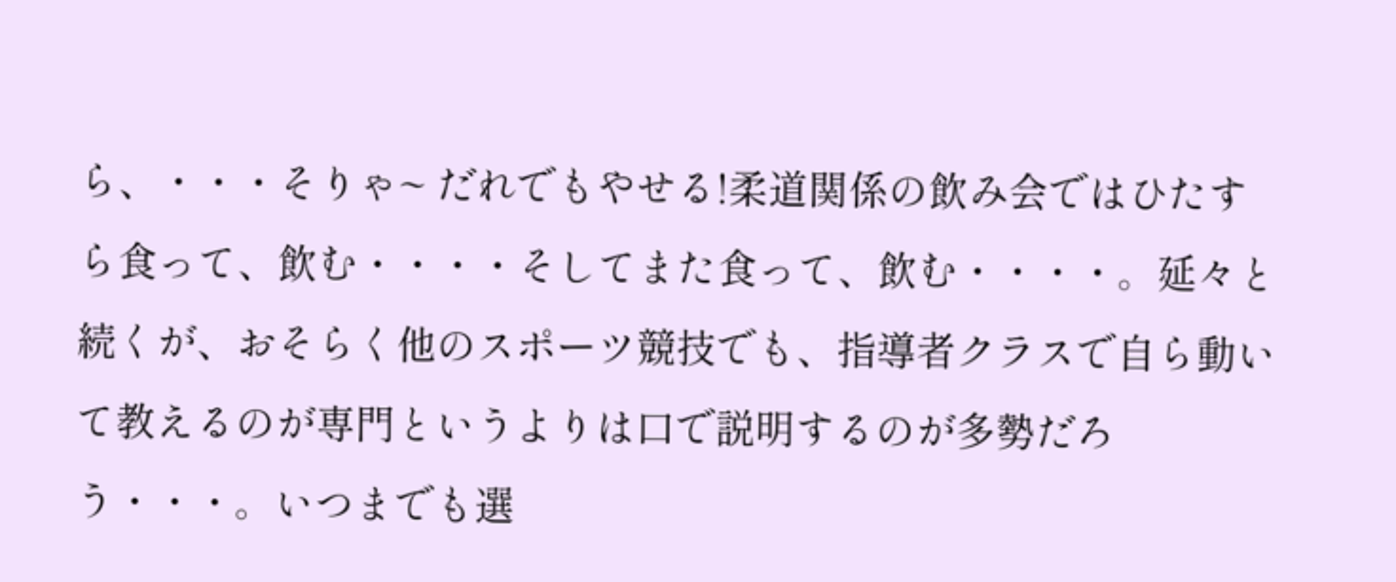ら、・・・そりゃ~ だれでもやせる!柔道関係の飲み会ではひたすら食って、飲む・・・・そしてまた食って、飲む・・・・。延々と続くが、おそらく他のスポーツ競技でも、指導者クラスで自ら動いて教えるのが専門というよりは口で説明するのが多勢だろう・・・。いつまでも選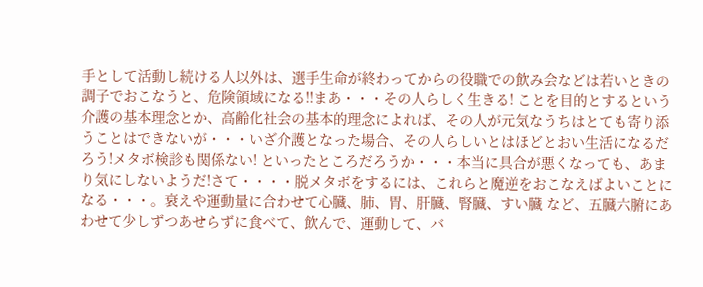手として活動し続ける人以外は、選手生命が終わってからの役職での飲み会などは若いときの調子でおこなうと、危険領域になる!!まあ・・・その人らしく生きる! ことを目的とするという介護の基本理念とか、高齢化社会の基本的理念によれば、その人が元気なうちはとても寄り添うことはできないが・・・いざ介護となった場合、その人らしいとはほどとおい生活になるだろう!メタボ検診も関係ない! といったところだろうか・・・本当に具合が悪くなっても、あまり気にしないようだ!さて・・・・脱メタボをするには、これらと魔逆をおこなえばよいことになる・・・。衰えや運動量に合わせて心臓、肺、胃、肝臓、腎臓、すい臓 など、五臓六腑にあわせて少しずつあせらずに食べて、飲んで、運動して、バ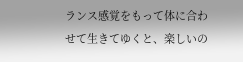ランス感覚をもって体に合わせて生きてゆくと、楽しいの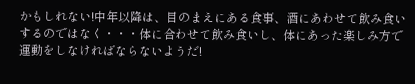かもしれない!中年以降は、目のまえにある食事、酒にあわせて飲み食いするのではなく・・・体に合わせて飲み食いし、体にあった楽しみ方で運動をしなければならないようだ!